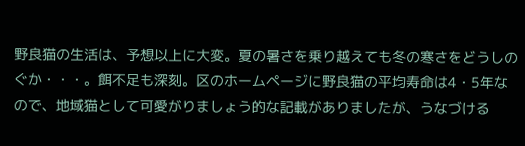野良猫の生活は、予想以上に大変。夏の暑さを乗り越えても冬の寒さをどうしのぐか・・・。餌不足も深刻。区のホームページに野良猫の平均寿命は4・5年なので、地域猫として可愛がりましょう的な記載がありましたが、うなづける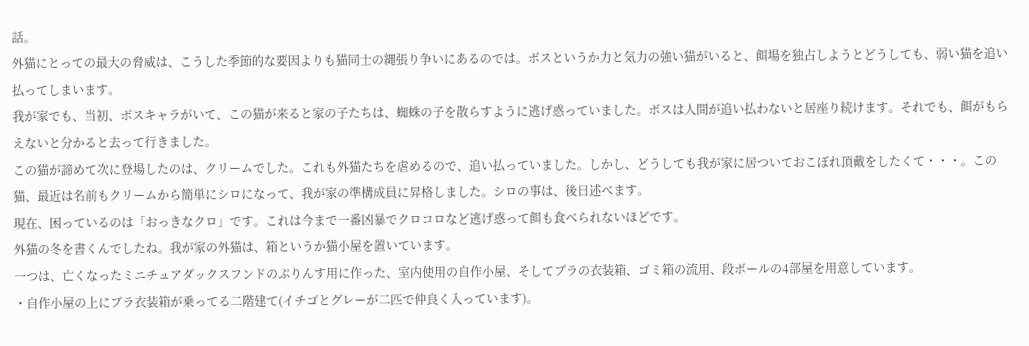話。
外猫にとっての最大の脅威は、こうした季節的な要因よりも猫同士の縄張り争いにあるのでは。ボスというか力と気力の強い猫がいると、餌場を独占しようとどうしても、弱い猫を追い払ってしまいます。
我が家でも、当初、ボスキャラがいて、この猫が来ると家の子たちは、蜘蛛の子を散らすように逃げ惑っていました。ボスは人間が追い払わないと居座り続けます。それでも、餌がもらえないと分かると去って行きました。
この猫が諦めて次に登場したのは、クリームでした。これも外猫たちを虐めるので、追い払っていました。しかし、どうしても我が家に居ついておこぼれ頂戴をしたくて・・・。この猫、最近は名前もクリームから簡単にシロになって、我が家の準構成員に昇格しました。シロの事は、後日述べます。
現在、困っているのは「おっきなクロ」です。これは今まで一番凶暴でクロコロなど逃げ惑って餌も食べられないほどです。
外猫の冬を書くんでしたね。我が家の外猫は、箱というか猫小屋を置いています。
一つは、亡くなったミニチュアダックスフンドのぷりんす用に作った、室内使用の自作小屋、そしてブラの衣装箱、ゴミ箱の流用、段ボールの4部屋を用意しています。
・自作小屋の上にブラ衣装箱が乗ってる二階建て(イチゴとグレーが二匹で仲良く入っています)。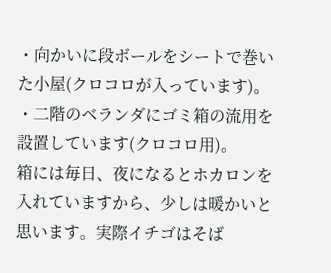・向かいに段ボールをシートで巻いた小屋(クロコロが入っています)。
・二階のベランダにゴミ箱の流用を設置しています(クロコロ用)。
箱には毎日、夜になるとホカロンを入れていますから、少しは暖かいと思います。実際イチゴはそば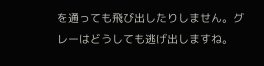を通っても飛び出したりしません。グレーはどうしても逃げ出しますね。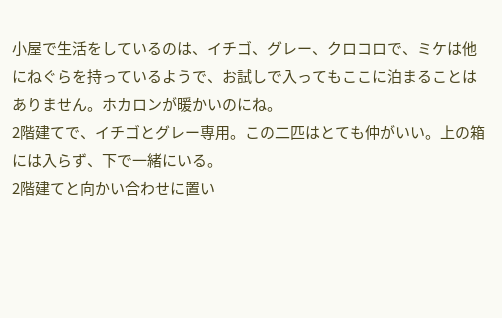小屋で生活をしているのは、イチゴ、グレー、クロコロで、ミケは他にねぐらを持っているようで、お試しで入ってもここに泊まることはありません。ホカロンが暖かいのにね。
2階建てで、イチゴとグレー専用。この二匹はとても仲がいい。上の箱には入らず、下で一緒にいる。
2階建てと向かい合わせに置い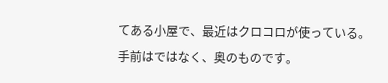てある小屋で、最近はクロコロが使っている。
手前はではなく、奥のものです。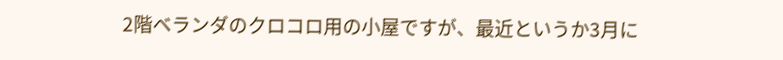2階ベランダのクロコロ用の小屋ですが、最近というか3月に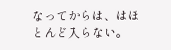なってからは、はほとんど入らない。